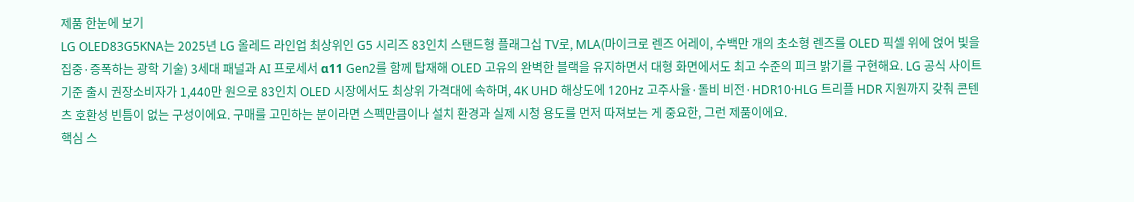제품 한눈에 보기
LG OLED83G5KNA는 2025년 LG 올레드 라인업 최상위인 G5 시리즈 83인치 스탠드형 플래그십 TV로, MLA(마이크로 렌즈 어레이, 수백만 개의 초소형 렌즈를 OLED 픽셀 위에 얹어 빛을 집중·증폭하는 광학 기술) 3세대 패널과 AI 프로세서 α11 Gen2를 함께 탑재해 OLED 고유의 완벽한 블랙을 유지하면서 대형 화면에서도 최고 수준의 피크 밝기를 구현해요. LG 공식 사이트 기준 출시 권장소비자가 1,440만 원으로 83인치 OLED 시장에서도 최상위 가격대에 속하며, 4K UHD 해상도에 120Hz 고주사율·돌비 비전·HDR10·HLG 트리플 HDR 지원까지 갖춰 콘텐츠 호환성 빈틈이 없는 구성이에요. 구매를 고민하는 분이라면 스펙만큼이나 설치 환경과 실제 시청 용도를 먼저 따져보는 게 중요한, 그런 제품이에요.
핵심 스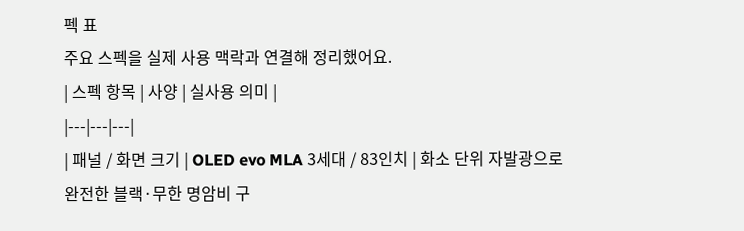펙 표
주요 스펙을 실제 사용 맥락과 연결해 정리했어요.
| 스펙 항목 | 사양 | 실사용 의미 |
|---|---|---|
| 패널 / 화면 크기 | OLED evo MLA 3세대 / 83인치 | 화소 단위 자발광으로 완전한 블랙·무한 명암비 구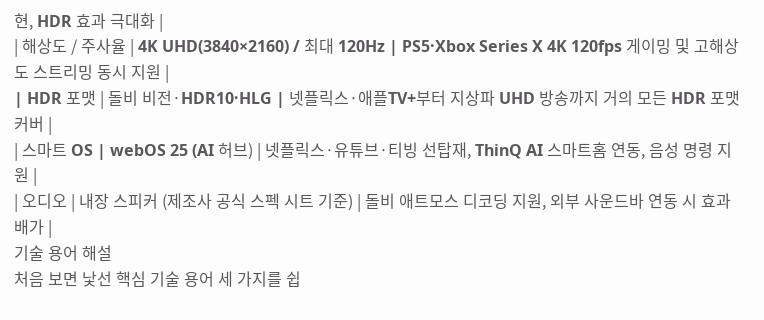현, HDR 효과 극대화 |
| 해상도 / 주사율 | 4K UHD(3840×2160) / 최대 120Hz | PS5·Xbox Series X 4K 120fps 게이밍 및 고해상도 스트리밍 동시 지원 |
| HDR 포맷 | 돌비 비전·HDR10·HLG | 넷플릭스·애플TV+부터 지상파 UHD 방송까지 거의 모든 HDR 포맷 커버 |
| 스마트 OS | webOS 25 (AI 허브) | 넷플릭스·유튜브·티빙 선탑재, ThinQ AI 스마트홈 연동, 음성 명령 지원 |
| 오디오 | 내장 스피커 (제조사 공식 스펙 시트 기준) | 돌비 애트모스 디코딩 지원, 외부 사운드바 연동 시 효과 배가 |
기술 용어 해설
처음 보면 낯선 핵심 기술 용어 세 가지를 쉽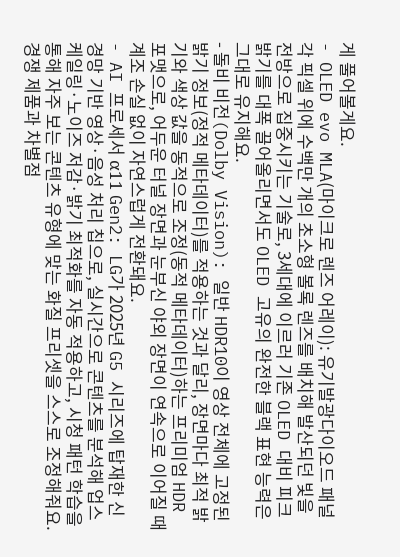게 풀어볼게요.
- OLED evo MLA(마이크로 렌즈 어레이): 유기발광다이오드 패널 각 픽셀 위에 수백만 개의 초소형 볼록 렌즈를 배치해 발산되던 빛을 전방으로 집중시키는 기술로, 3세대에 이르러 기존 OLED 대비 피크 밝기를 대폭 끌어올리면서도 OLED 고유의 완전한 블랙 표현 능력은 그대로 유지해요.
- 돌비 비전(Dolby Vision): 일반 HDR10이 영상 전체에 고정된 밝기 정보(정적 메타데이터)를 적용하는 것과 달리, 장면마다 최적 밝기와 색상 값을 동적으로 조정(동적 메타데이터)하는 프리미엄 HDR 포맷으로, 어두운 터널 장면과 눈부신 야외 장면이 연속으로 이어질 때 계조 손실 없이 자연스럽게 전환돼요.
- AI 프로세서 α11 Gen2: LG가 2025년 G5 시리즈에 탑재한 신경망 기반 영상·음성 처리 칩으로, 실시간으로 콘텐츠를 분석해 업스케일링·노이즈 저감·밝기 최적화를 자동 적용하고, 시청 패턴 학습을 통해 자주 보는 콘텐츠 유형에 맞는 화질 프리셋을 스스로 조정해줘요.
경쟁 제품과 차별점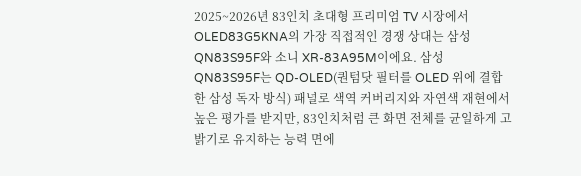2025~2026년 83인치 초대형 프리미엄 TV 시장에서 OLED83G5KNA의 가장 직접적인 경쟁 상대는 삼성 QN83S95F와 소니 XR-83A95M이에요. 삼성 QN83S95F는 QD-OLED(퀀텀닷 필터를 OLED 위에 결합한 삼성 독자 방식) 패널로 색역 커버리지와 자연색 재현에서 높은 평가를 받지만, 83인치처럼 큰 화면 전체를 균일하게 고밝기로 유지하는 능력 면에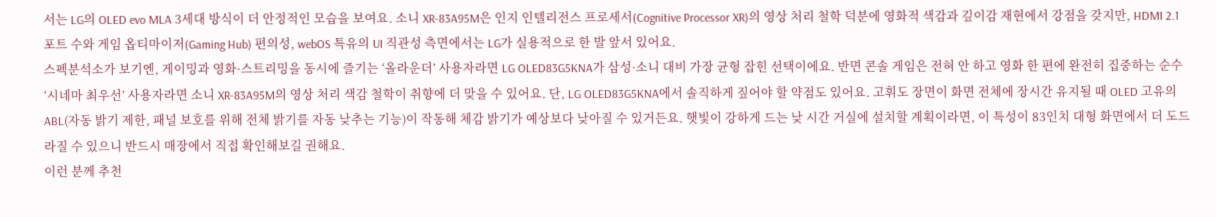서는 LG의 OLED evo MLA 3세대 방식이 더 안정적인 모습을 보여요. 소니 XR-83A95M은 인지 인텔리전스 프로세서(Cognitive Processor XR)의 영상 처리 철학 덕분에 영화적 색감과 깊이감 재현에서 강점을 갖지만, HDMI 2.1 포트 수와 게임 옵티마이저(Gaming Hub) 편의성, webOS 특유의 UI 직관성 측면에서는 LG가 실용적으로 한 발 앞서 있어요.
스펙분석소가 보기엔, 게이밍과 영화·스트리밍을 동시에 즐기는 ‘올라운더’ 사용자라면 LG OLED83G5KNA가 삼성·소니 대비 가장 균형 잡힌 선택이에요. 반면 콘솔 게임은 전혀 안 하고 영화 한 편에 완전히 집중하는 순수 ‘시네마 최우선’ 사용자라면 소니 XR-83A95M의 영상 처리 색감 철학이 취향에 더 맞을 수 있어요. 단, LG OLED83G5KNA에서 솔직하게 짚어야 할 약점도 있어요. 고휘도 장면이 화면 전체에 장시간 유지될 때 OLED 고유의 ABL(자동 밝기 제한, 패널 보호를 위해 전체 밝기를 자동 낮추는 기능)이 작동해 체감 밝기가 예상보다 낮아질 수 있거든요. 햇빛이 강하게 드는 낮 시간 거실에 설치할 계획이라면, 이 특성이 83인치 대형 화면에서 더 도드라질 수 있으니 반드시 매장에서 직접 확인해보길 권해요.
이런 분께 추천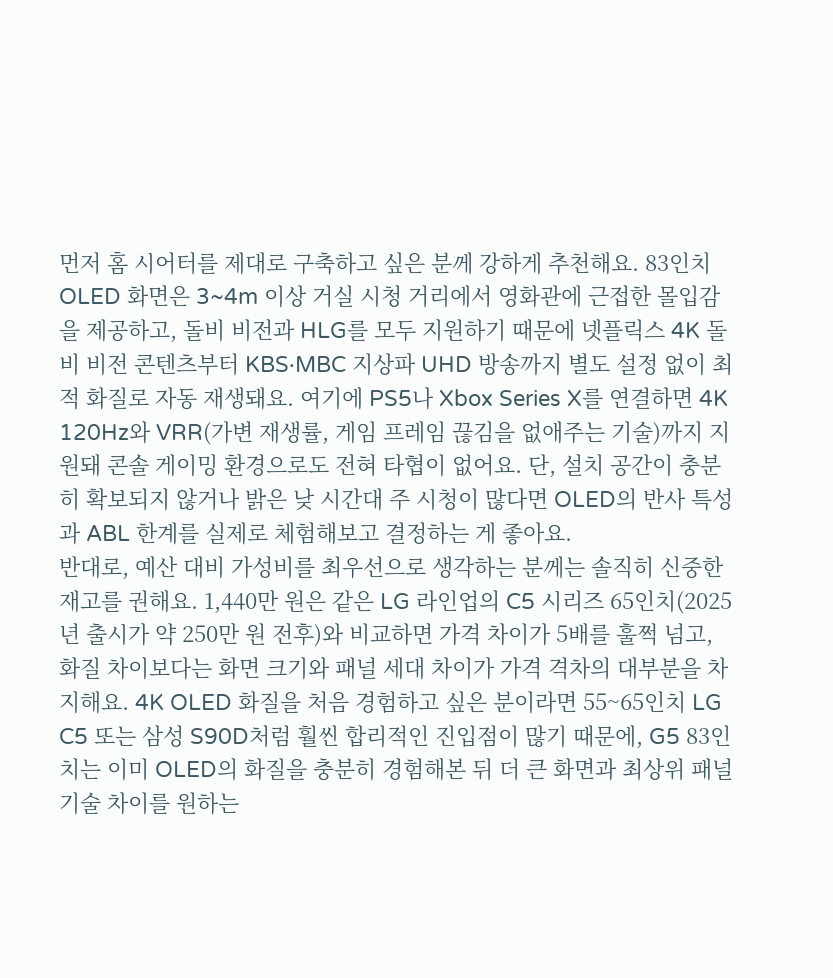먼저 홈 시어터를 제대로 구축하고 싶은 분께 강하게 추천해요. 83인치 OLED 화면은 3~4m 이상 거실 시청 거리에서 영화관에 근접한 몰입감을 제공하고, 돌비 비전과 HLG를 모두 지원하기 때문에 넷플릭스 4K 돌비 비전 콘텐츠부터 KBS·MBC 지상파 UHD 방송까지 별도 설정 없이 최적 화질로 자동 재생돼요. 여기에 PS5나 Xbox Series X를 연결하면 4K 120Hz와 VRR(가변 재생률, 게임 프레임 끊김을 없애주는 기술)까지 지원돼 콘솔 게이밍 환경으로도 전혀 타협이 없어요. 단, 설치 공간이 충분히 확보되지 않거나 밝은 낮 시간대 주 시청이 많다면 OLED의 반사 특성과 ABL 한계를 실제로 체험해보고 결정하는 게 좋아요.
반대로, 예산 대비 가성비를 최우선으로 생각하는 분께는 솔직히 신중한 재고를 권해요. 1,440만 원은 같은 LG 라인업의 C5 시리즈 65인치(2025년 출시가 약 250만 원 전후)와 비교하면 가격 차이가 5배를 훌쩍 넘고, 화질 차이보다는 화면 크기와 패널 세대 차이가 가격 격차의 대부분을 차지해요. 4K OLED 화질을 처음 경험하고 싶은 분이라면 55~65인치 LG C5 또는 삼성 S90D처럼 훨씬 합리적인 진입점이 많기 때문에, G5 83인치는 이미 OLED의 화질을 충분히 경험해본 뒤 더 큰 화면과 최상위 패널 기술 차이를 원하는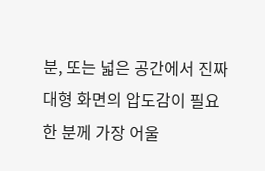분, 또는 넓은 공간에서 진짜 대형 화면의 압도감이 필요한 분께 가장 어울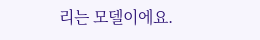리는 모델이에요.